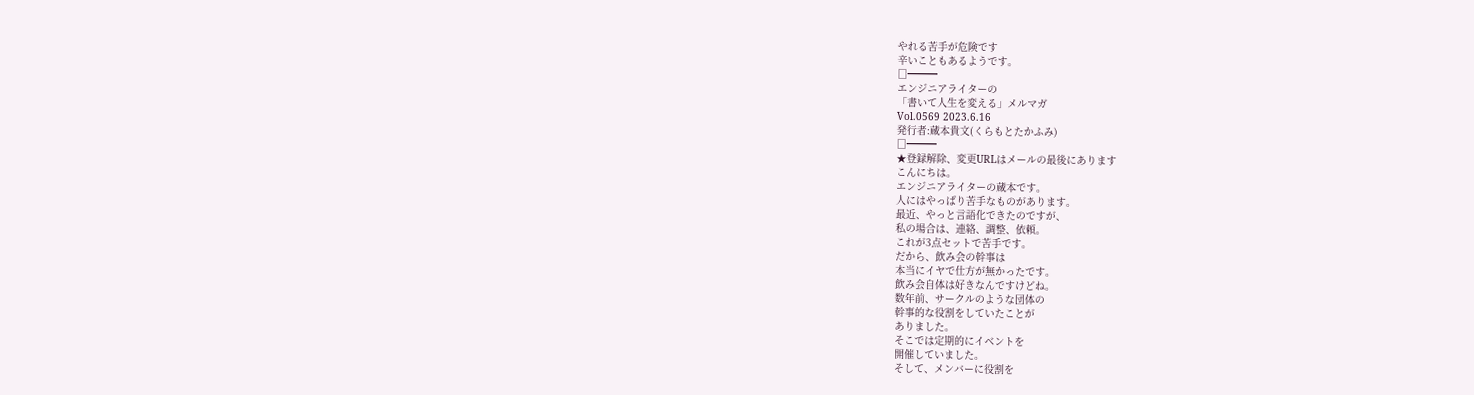やれる苦手が危険です
辛いこともあるようです。
□━━━
エンジニアライターの
「書いて人生を変える」メルマガ
Vol.0569 2023.6.16
発行者:蔵本貴文(くらもとたかふみ)
□━━━
★登録解除、変更URLはメールの最後にあります
こんにちは。
エンジニアライターの蔵本です。
人にはやっぱり苦手なものがあります。
最近、やっと言語化できたのですが、
私の場合は、連絡、調整、依頼。
これが3点セットで苦手です。
だから、飲み会の幹事は
本当にイヤで仕方が無かったです。
飲み会自体は好きなんですけどね。
数年前、サークルのような団体の
幹事的な役割をしていたことが
ありました。
そこでは定期的にイベントを
開催していました。
そして、メンバーに役割を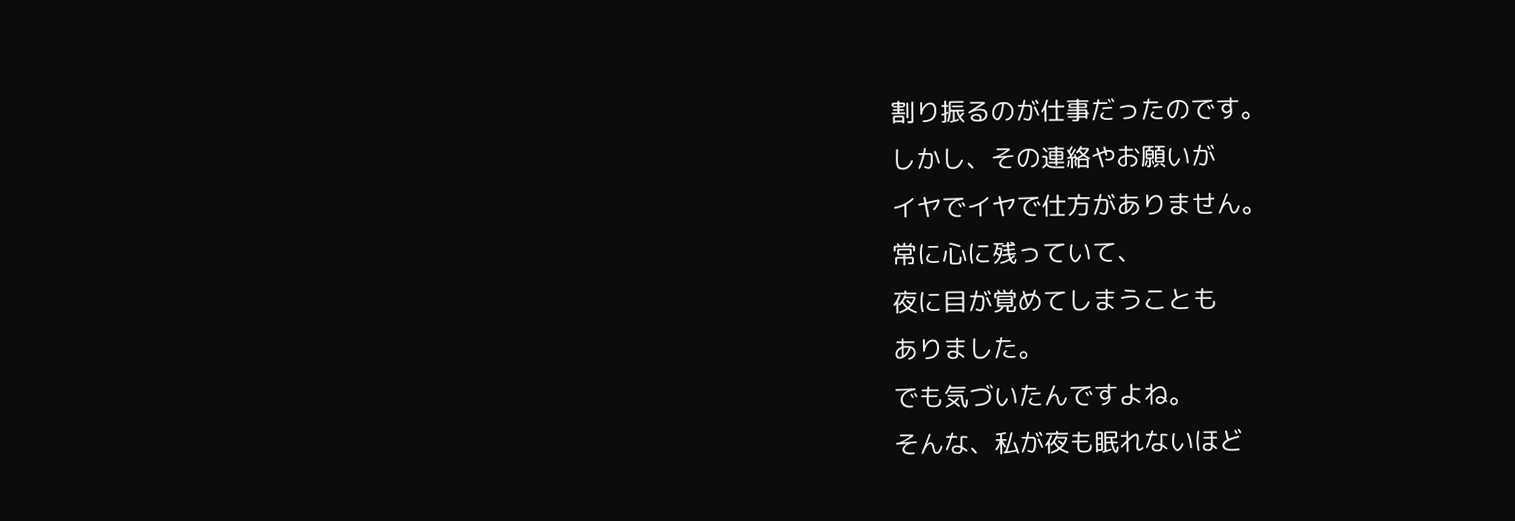割り振るのが仕事だったのです。
しかし、その連絡やお願いが
イヤでイヤで仕方がありません。
常に心に残っていて、
夜に目が覚めてしまうことも
ありました。
でも気づいたんですよね。
そんな、私が夜も眠れないほど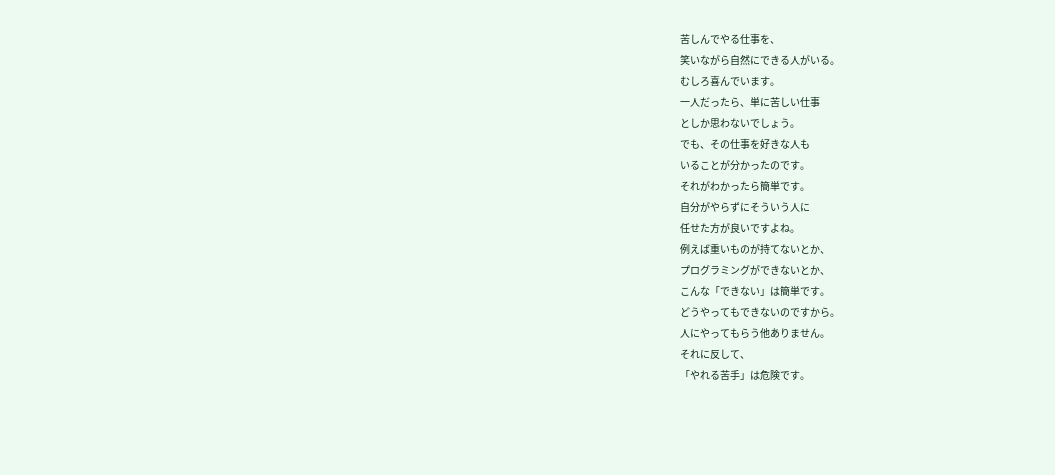苦しんでやる仕事を、
笑いながら自然にできる人がいる。
むしろ喜んでいます。
一人だったら、単に苦しい仕事
としか思わないでしょう。
でも、その仕事を好きな人も
いることが分かったのです。
それがわかったら簡単です。
自分がやらずにそういう人に
任せた方が良いですよね。
例えば重いものが持てないとか、
プログラミングができないとか、
こんな「できない」は簡単です。
どうやってもできないのですから。
人にやってもらう他ありません。
それに反して、
「やれる苦手」は危険です。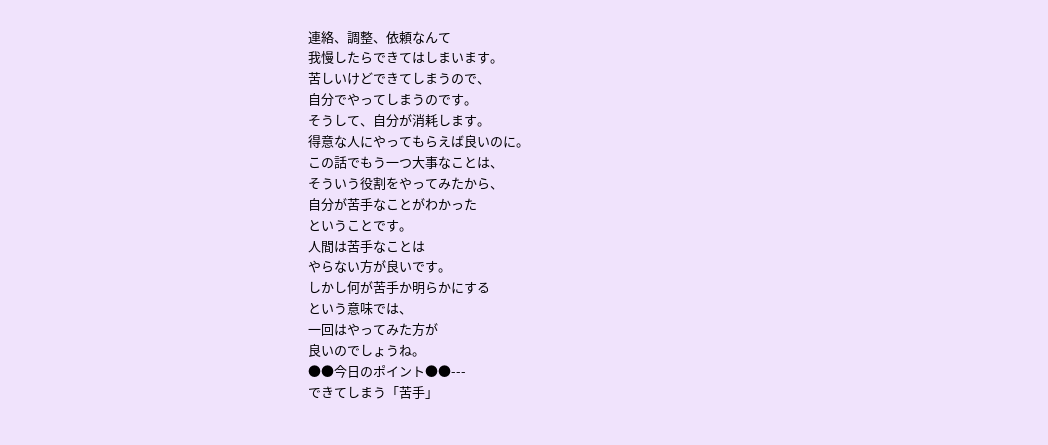連絡、調整、依頼なんて
我慢したらできてはしまいます。
苦しいけどできてしまうので、
自分でやってしまうのです。
そうして、自分が消耗します。
得意な人にやってもらえば良いのに。
この話でもう一つ大事なことは、
そういう役割をやってみたから、
自分が苦手なことがわかった
ということです。
人間は苦手なことは
やらない方が良いです。
しかし何が苦手か明らかにする
という意味では、
一回はやってみた方が
良いのでしょうね。
●●今日のポイント●●---
できてしまう「苦手」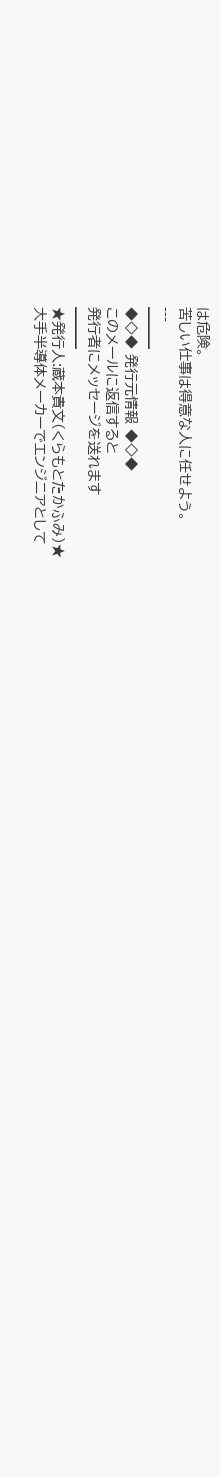は危険。
苦しい仕事は得意な人に任せよう。
---
━━━
◆◇◆ 発行元情報 ◆◇◆
このメールに返信すると
発行者にメッセージを送れます
━━━
★発行人:蔵本貴文(くらもとたかふみ)★
大手半導体メーカーでエンジニアとして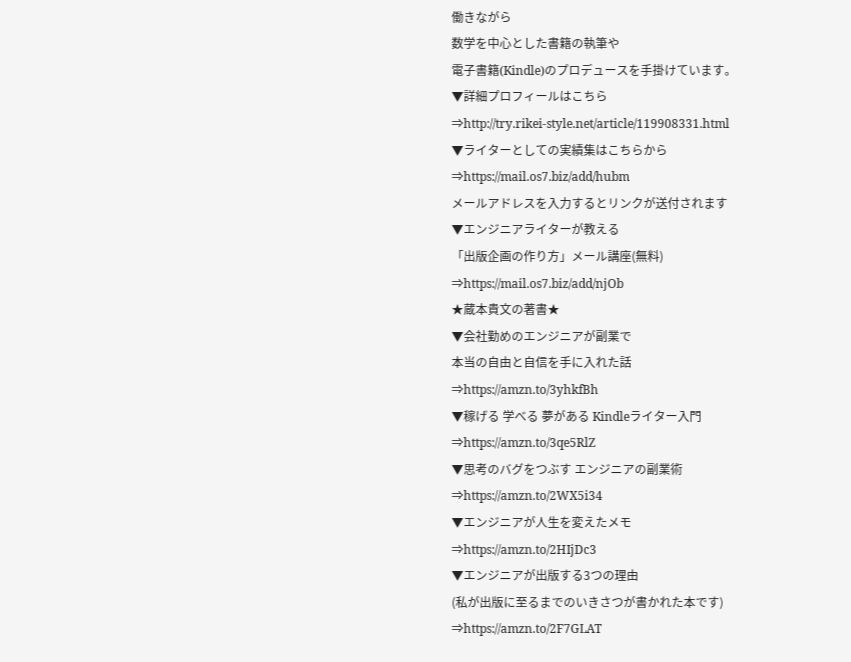働きながら
数学を中心とした書籍の執筆や
電子書籍(Kindle)のプロデュースを手掛けています。
▼詳細プロフィールはこちら
⇒http://try.rikei-style.net/article/119908331.html
▼ライターとしての実績集はこちらから
⇒https://mail.os7.biz/add/hubm
メールアドレスを入力するとリンクが送付されます
▼エンジニアライターが教える
「出版企画の作り方」メール講座(無料)
⇒https://mail.os7.biz/add/njOb
★蔵本貴文の著書★
▼会社勤めのエンジニアが副業で
本当の自由と自信を手に入れた話
⇒https://amzn.to/3yhkfBh
▼稼げる 学べる 夢がある Kindleライター入門
⇒https://amzn.to/3qe5RlZ
▼思考のバグをつぶす エンジニアの副業術
⇒https://amzn.to/2WX5i34
▼エンジニアが人生を変えたメモ
⇒https://amzn.to/2HIjDc3
▼エンジニアが出版する3つの理由
(私が出版に至るまでのいきさつが書かれた本です)
⇒https://amzn.to/2F7GLAT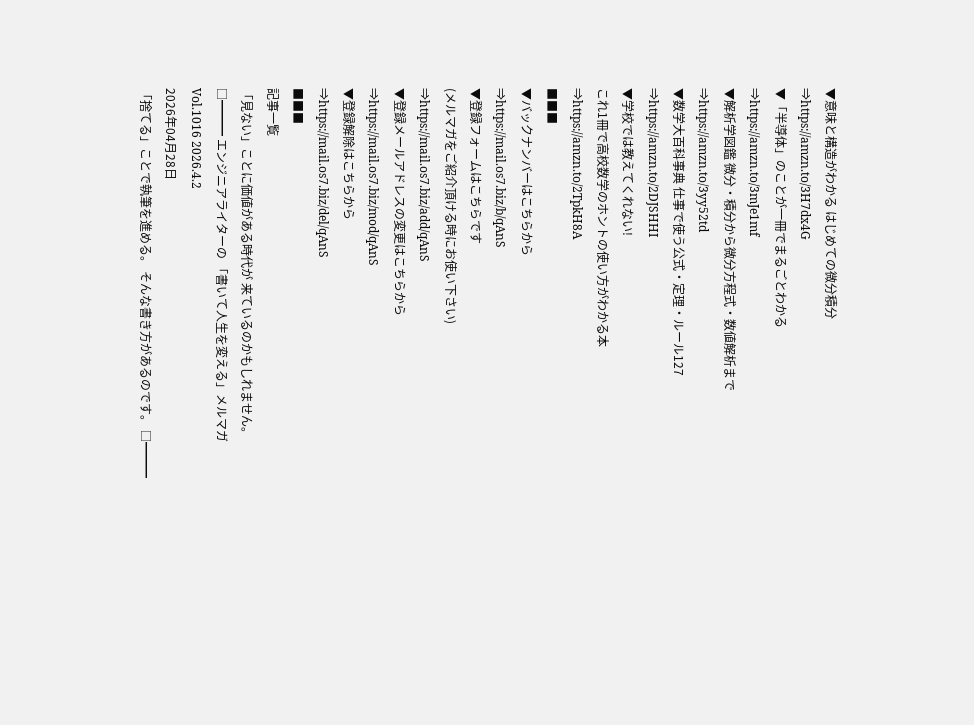▼意味と構造がわかる はじめての微分積分
⇒https://amzn.to/3H7dx4G
▼「半導体」のことが一冊でまるごとわかる
⇒https://amzn.to/3mJe1mf
▼解析学図鑑 微分・積分から微分方程式・数値解析まで
⇒https://amzn.to/3yy52td
▼数学大百科事典 仕事で使う公式・定理・ルール127
⇒https://amzn.to/2DJSHHI
▼学校では教えてくれない!
これ1冊で高校数学のホントの使い方がわかる本
⇒https://amzn.to/2TpkH8A
■■■
▼バックナンバーはこちらから
⇒https://mail.os7.biz/b/qAnS
▼登録フォームはこちらです
(メルマガをご紹介頂ける時にお使い下さい)
⇒https://mail.os7.biz/add/qAnS
▼登録メールアドレスの変更はこちらから
⇒https://mail.os7.biz/mod/qAnS
▼登録解除はこちらから
⇒https://mail.os7.biz/del/qAnS
■■■
記事一覧
「見ない」ことに価値がある時代が 来ているのかもしれません。 □━━━ エンジニアライターの 「書いて人生を変える」メルマガ Vol.1016 2026.4.2
2026年04月28日
「捨てる」ことで執筆を進める。 そんな書き方があるのです。 □━━━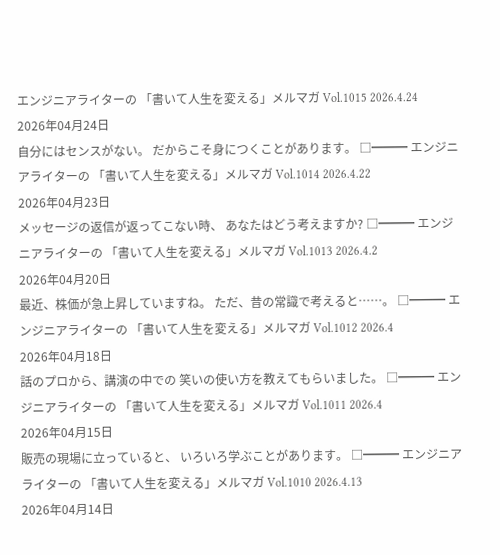エンジニアライターの 「書いて人生を変える」メルマガ Vol.1015 2026.4.24
2026年04月24日
自分にはセンスがない。 だからこそ身につくことがあります。 □━━━ エンジニアライターの 「書いて人生を変える」メルマガ Vol.1014 2026.4.22
2026年04月23日
メッセージの返信が返ってこない時、 あなたはどう考えますか? □━━━ エンジニアライターの 「書いて人生を変える」メルマガ Vol.1013 2026.4.2
2026年04月20日
最近、株価が急上昇していますね。 ただ、昔の常識で考えると……。 □━━━ エンジニアライターの 「書いて人生を変える」メルマガ Vol.1012 2026.4
2026年04月18日
話のプロから、講演の中での 笑いの使い方を教えてもらいました。 □━━━ エンジニアライターの 「書いて人生を変える」メルマガ Vol.1011 2026.4
2026年04月15日
販売の現場に立っていると、 いろいろ学ぶことがあります。 □━━━ エンジニアライターの 「書いて人生を変える」メルマガ Vol.1010 2026.4.13
2026年04月14日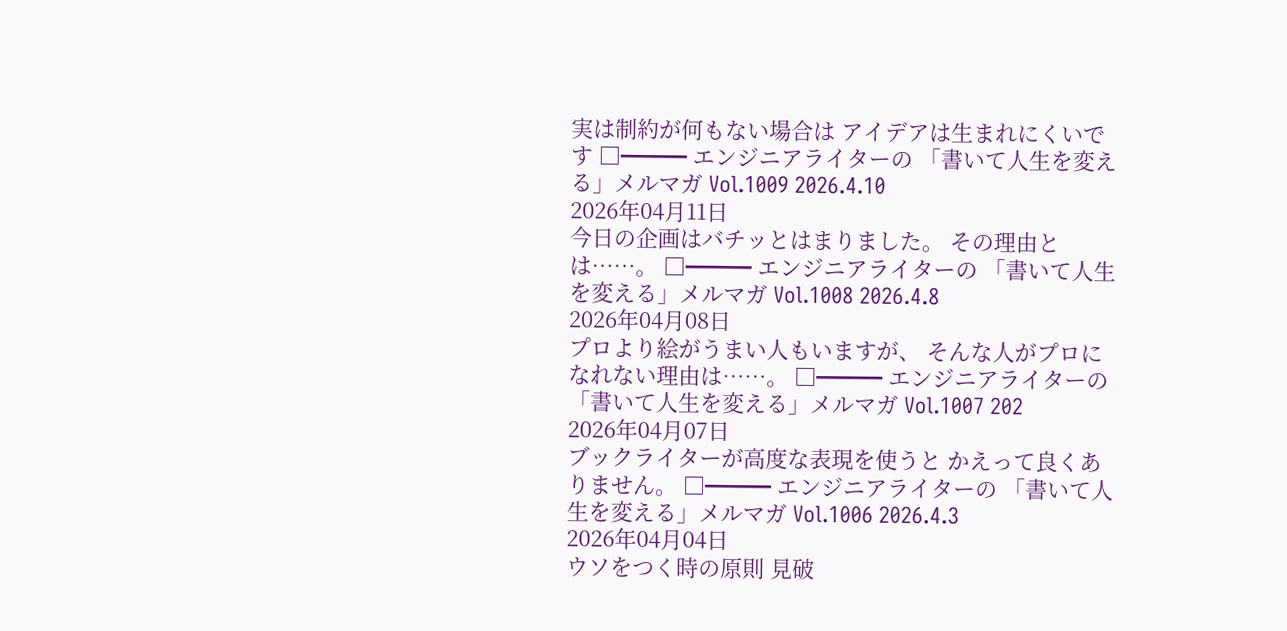実は制約が何もない場合は アイデアは生まれにくいです □━━━ エンジニアライターの 「書いて人生を変える」メルマガ Vol.1009 2026.4.10
2026年04月11日
今日の企画はバチッとはまりました。 その理由とは……。 □━━━ エンジニアライターの 「書いて人生を変える」メルマガ Vol.1008 2026.4.8
2026年04月08日
プロより絵がうまい人もいますが、 そんな人がプロになれない理由は……。 □━━━ エンジニアライターの 「書いて人生を変える」メルマガ Vol.1007 202
2026年04月07日
ブックライターが高度な表現を使うと かえって良くありません。 □━━━ エンジニアライターの 「書いて人生を変える」メルマガ Vol.1006 2026.4.3
2026年04月04日
ウソをつく時の原則 見破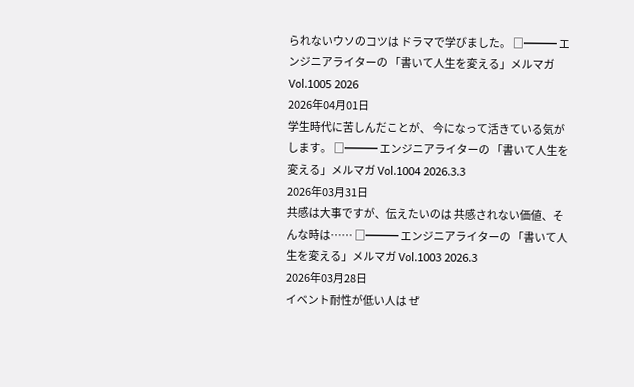られないウソのコツは ドラマで学びました。 □━━━ エンジニアライターの 「書いて人生を変える」メルマガ Vol.1005 2026
2026年04月01日
学生時代に苦しんだことが、 今になって活きている気がします。 □━━━ エンジニアライターの 「書いて人生を変える」メルマガ Vol.1004 2026.3.3
2026年03月31日
共感は大事ですが、伝えたいのは 共感されない価値、そんな時は…… □━━━ エンジニアライターの 「書いて人生を変える」メルマガ Vol.1003 2026.3
2026年03月28日
イベント耐性が低い人は ぜ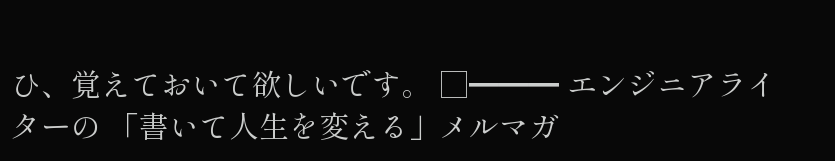ひ、覚えておいて欲しいです。 □━━━ エンジニアライターの 「書いて人生を変える」メルマガ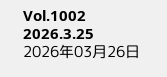Vol.1002 2026.3.25
2026年03月26日